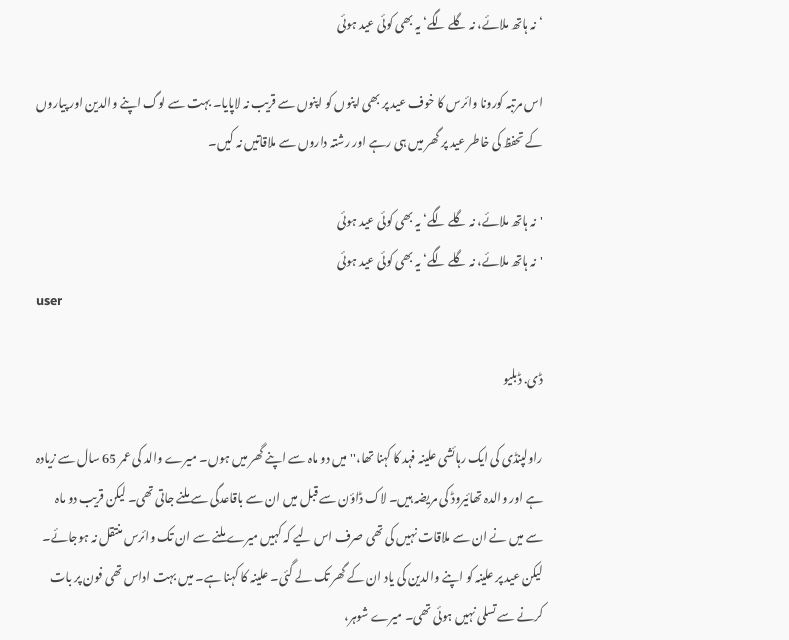‘نہ ہاتھ ملائے، نہ گلے لگے‘ یہ بھی کوئی عید ہوئی

اس مرتبہ کورونا وائرس کا خوف عید پر بھی اپنوں کو اپنوں سے قریب نہ لاپایا۔ بہت سے لوگ اپنے والدین اور پیاروں کے تحفظ کی خاطر عید پر گھر میں ہی رہے اور رشتہ داروں سے ملاقاتیں نہ کیں۔

'نہ ہاتھ ملائے، نہ گلے لگے‘ یہ بھی کوئی عید ہوئی
'نہ ہاتھ ملائے، نہ گلے لگے‘ یہ بھی کوئی عید ہوئی
user

ڈی. ڈبلیو

راولپنڈی کی ایک رہائشی علینہ فہد کا کہنا تھا،''میں دو ماہ سے اپنے گھر میں ہوں۔ میرے والد کی عمر 65 سال سے زیادہ ہے اور والدہ تھائیروڈ کی مریضہ ہیں۔ لاک ڈاؤن سے قبل میں ان سے باقاعدگی سے ملنے جاتی تھی۔ لیکن قریب دو ماہ سے میں نے ان سے ملاقات نہیں کی تھی صرف اس لیے کہ کہیں میرے ملنے سے ان تک وائرس منتقل نہ ہوجائے۔ لیکن عید پر علینہ کو اپنے والدین کی یاد ان کے گھر تک لے گئی۔ علینہ کا کہنا ہے۔ میں بہت اداس تھی فون پر بات کرنے سے تسلی نہیں ہوئی تھی۔ میرے شوہر،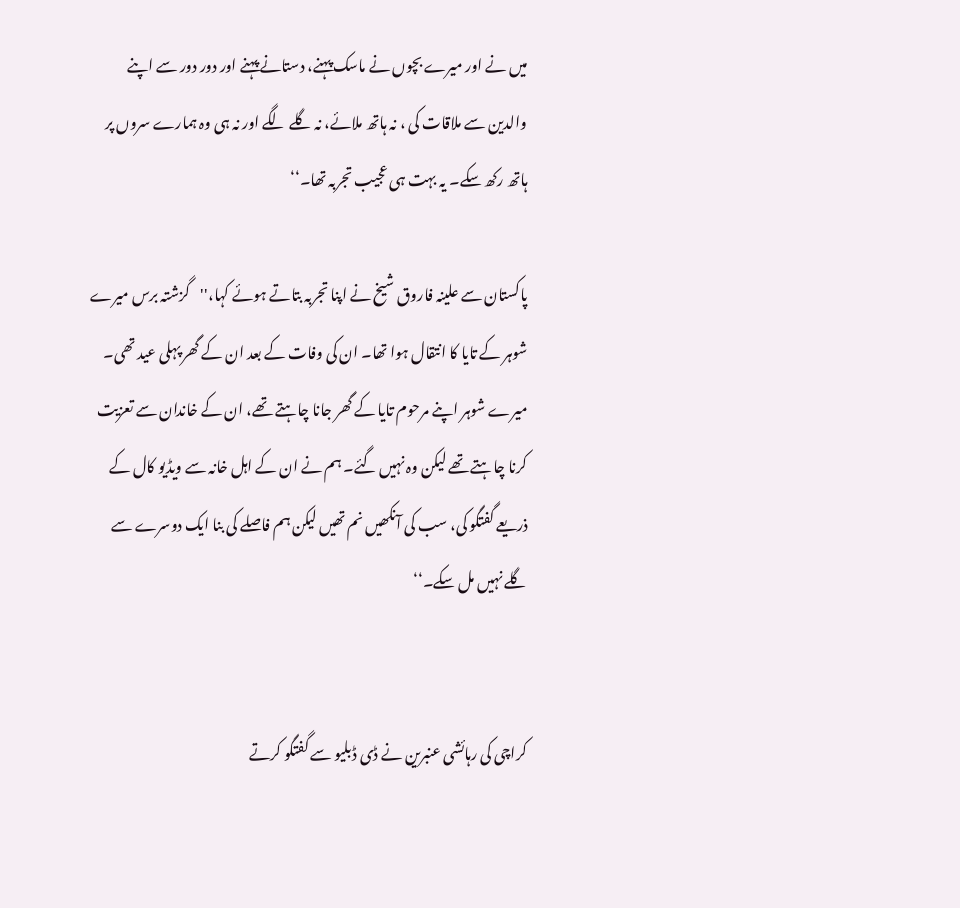میں نے اور میرے بچوں نے ماسک پہنے، دستانے پہنے اور دور دور سے اپنے والدین سے ملاقات کی ، نہ ہاتھ ملائے، نہ گلے لگے اور نہ ہی وہ ہمارے سروں پر ہاتھ رکھ سکے۔ یہ بہت ہی عجیب تجربہ تھا۔‘‘

پاکستان سے علینہ فاروق شیخ نے اپنا تجربہ بتاتے ہوئے کہا،''گزشتہ برس میرے شوہر کے تایا کا انتقال ہوا تھا۔ ان کی وفات کے بعد ان کے گھر پہلی عید تھی۔ میرے شوہر اپنے مرحوم تایا کے گھر جانا چاہتے تھے، ان کے خاندان سے تعزیت کرنا چاہتے تھے لیکن وہ نہیں گئے۔ ہم نے ان کے اہل خانہ سے ویڈیو کال کے ذریعے گفتگو کی، سب کی آنکھیں نم تھیں لیکن ہم فاصلے کی بنا ایک دوسرے سے گلے نہیں مل سکے۔‘‘


کراچی کی رہائشی عنبرین نے ڈی ڈبلیو سے گفتگو کرتے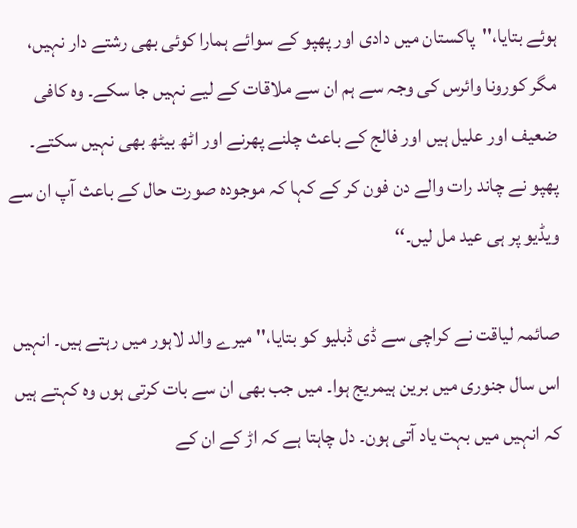ہوئے بتایا،''پاکستان میں دادی اور پھپو کے سوائے ہمارا کوئی بھی رشتے دار نہیں، مگر کورونا وائرس کی وجہ سے ہم ان سے ملاقات کے لیے نہیں جا سکے۔ وہ کافی ضعیف اور علیل ہیں اور فالج کے باعث چلنے پھرنے اور اٹھ بیٹھ بھی نہیں سکتے۔ پھپو نے چاند رات والے دن فون کر کے کہا کہ موجودہ صورت حال کے باعث آپ ان سے ویڈیو پر ہی عید مل لیں۔‘‘

صائمہ لیاقت نے کراچی سے ڈی ڈبلیو کو بتایا،'' میرے والد لاہور میں رہتے ہیں۔ انہیں اس سال جنوری میں برین ہیمریج ہوا۔ میں جب بھی ان سے بات کرتی ہوں وہ کہتے ہیں کہ انہیں میں بہت یاد آتی ہون۔ دل چاہتا ہے کہ اڑ کے ان کے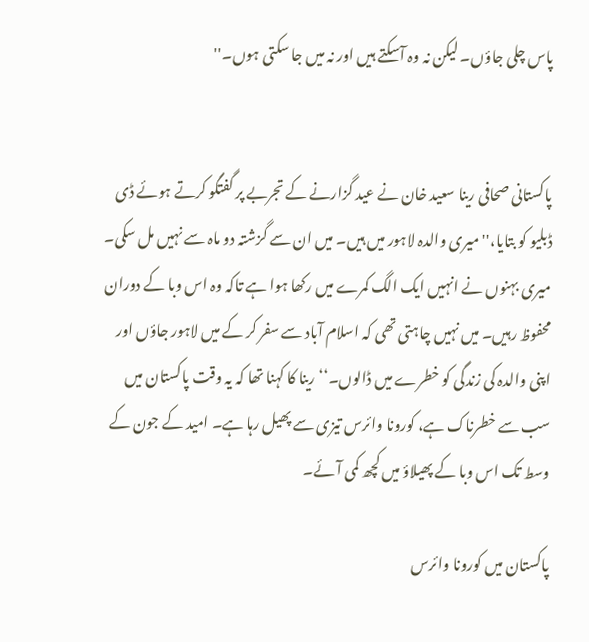پاس چلی جاؤں۔ لیکن نہ وہ آسکتے ہیں اور نہ میں جا سکتی ہوں۔''


پاکستانی صحافی رینا سعید خان نے عید گزارنے کے تجربے پر گفتگو کرتے ہوئے ڈی ڈبلیو کو بتایا،''میری والدہ لاہور میں ہیں۔ میں ان سے گزشتہ دو ماہ سے نہیں مل سکی۔ میری بہنوں نے انہیں ایک الگ کمرے میں رکھا ہوا ہے تاکہ وہ اس وبا کے دوران محفوظ رہیں۔ میں نہیں چاہتی تھی کہ اسلام آباد سے سفر کر کے میں لاہور جاؤں اور اپنی والدہ کی زندگی کو خطرے میں ڈالوں۔‘‘رینا کا کہنا تھا کہ یہ وقت پاکستان میں سب سے خطرناک ہے، کورونا وائرس تیزی سے پھیل رہا ہے۔ امید کے جون کے وسط تک اس وبا کے پھیلاؤ میں کچھ کمی آئے۔

پاکستان میں کورونا وائرس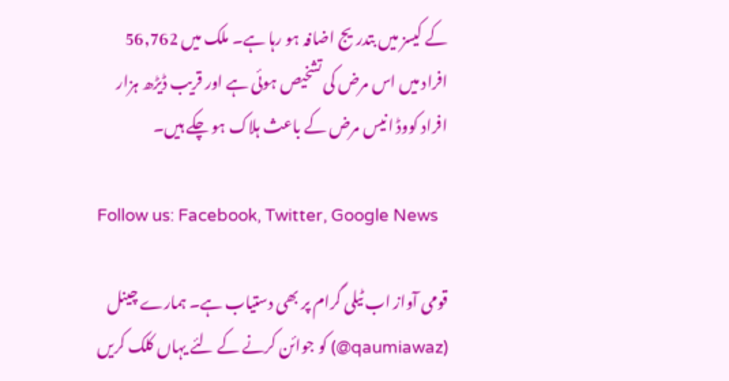کے کیسز میں بتدریج اضافہ ہو رہا ہے۔ ملک میں 56,762 افراد میں اس مرض کی تشخیص ہوئی ہے اور قریب ڈیڑھ ہزار افراد کووڈ انیس مرض کے باعث ہلاک ہو چکے ہیں۔

Follow us: Facebook, Twitter, Google News

قومی آواز اب ٹیلی گرام پر بھی دستیاب ہے۔ ہمارے چینل (qaumiawaz@) کو جوائن کرنے کے لئے یہاں کلک کریں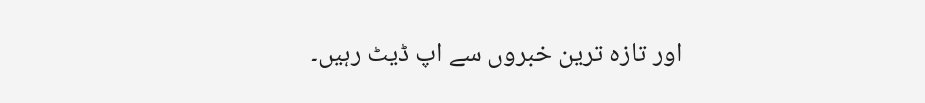اور تازہ ترین خبروں سے اپ ڈیٹ رہیں۔